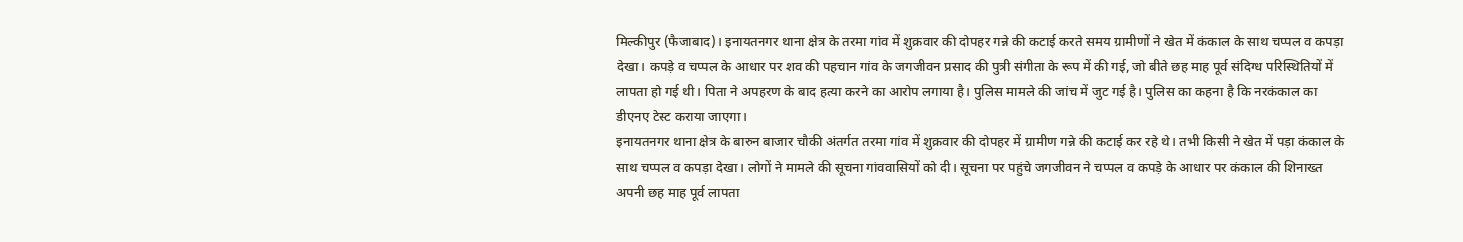मिल्कीपुर (फैजाबाद)। इनायतनगर थाना क्षेत्र के तरमा गांव में शुक्रवार की दोपहर गन्ने की कटाई करते समय ग्रामीणों ने खेत में कंकाल के साथ चप्पल व कपड़ा देखा। कपड़े व चप्पल के आधार पर शव की पहचान गांव के जगजीवन प्रसाद की पुत्री संगीता के रूप में की गई, जो बीते छह माह पूर्व संदिग्ध परिस्थितियों में लापता हो गई थी। पिता ने अपहरण के बाद हत्या करने का आरोप लगाया है। पुलिस मामले की जांच में जुट गई है। पुलिस का कहना है कि नरकंकाल का डीएनए टेस्ट कराया जाएगा।
इनायतनगर थाना क्षेत्र के बारुन बाजार चौकी अंतर्गत तरमा गांव में शुक्रवार की दोपहर में ग्रामीण गन्ने की कटाई कर रहे थे। तभी किसी ने खेत में पड़ा कंकाल के साथ चप्पल व कपड़ा देखा। लोगों ने मामले की सूचना गांववासियों को दी। सूचना पर पहुंचे जगजीवन ने चप्पल व कपड़े के आधार पर कंकाल की शिनाख्त अपनी छह माह पूर्व लापता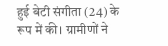हुई बेटी संगीता (24) के रूप में की। ग्रामीणों ने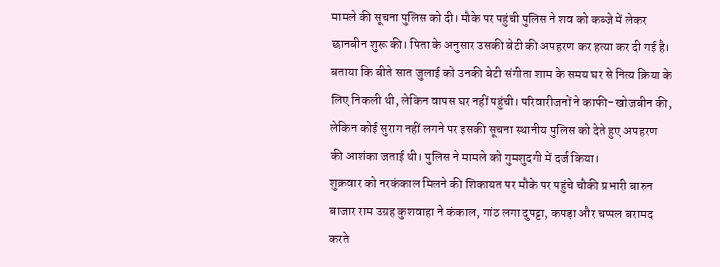मामले की सूचना पुलिस को दी। मौके पर पहुंची पुलिस ने शव को कब्जे में लेकर छानबीन शुरू की। पिता के अनुसार उसकी बेटी की अपहरण कर हत्या कर दी गई है। बताया कि बीते सात जुलाई को उनकी बेटी संगीता शाम के समय घर से नित्य क्रिया के लिए निकली थी, लेकिन वापस घर नहीं पहुंची। परिवारीजनों ने काफी-खोजबीन की, लेकिन कोई सुराग नहीं लगने पर इसकी सूचना स्थानीय पुलिस को देते हुए अपहरण की आशंका जताई थी। पुलिस ने मामले को गुमशुदगी में दर्ज किया।
शुक्रवार को नरकंकाल मिलने की शिकायत पर मौके पर पहुंचे चौकी प्रभारी बारुन बाजार राम उग्रह कुशवाहा ने कंकाल, गांठ लगा दुपट्टा, कपड़ा और चप्पल बरामद करते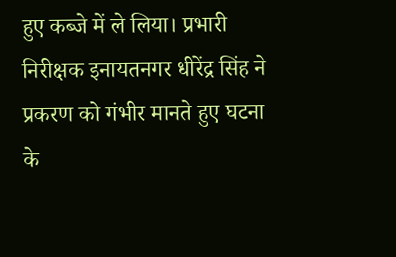हुए कब्जे में ले लिया। प्रभारी निरीक्षक इनायतनगर धीरेंद्र सिंह ने प्रकरण को गंभीर मानते हुए घटना के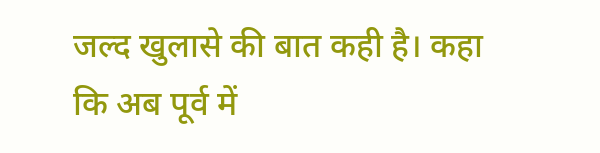जल्द खुलासे की बात कही है। कहा कि अब पूर्व में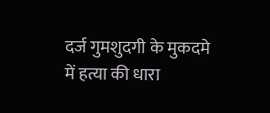दर्ज गुमशुदगी के मुकदमे में हत्या की धारा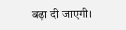बढ़ा दी जाएगी।